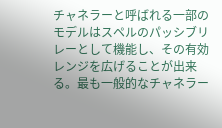チャネラーと呼ばれる一部のモデルはスペルのパッシブリレーとして機能し、その有効レンジを広げることが出来る。最も一般的なチャネラー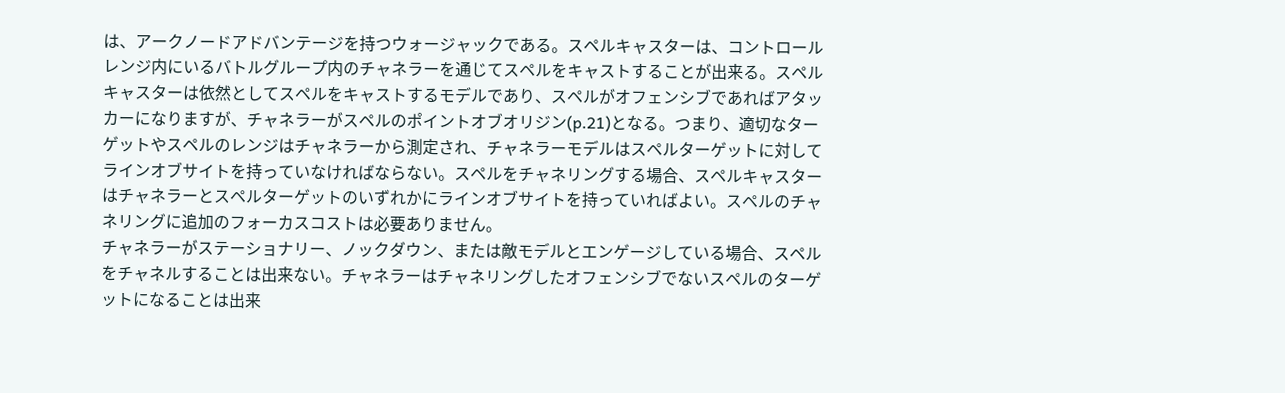は、アークノードアドバンテージを持つウォージャックである。スペルキャスターは、コントロールレンジ内にいるバトルグループ内のチャネラーを通じてスペルをキャストすることが出来る。スペルキャスターは依然としてスペルをキャストするモデルであり、スペルがオフェンシブであればアタッカーになりますが、チャネラーがスペルのポイントオブオリジン(p.21)となる。つまり、適切なターゲットやスペルのレンジはチャネラーから測定され、チャネラーモデルはスペルターゲットに対してラインオブサイトを持っていなければならない。スペルをチャネリングする場合、スペルキャスターはチャネラーとスペルターゲットのいずれかにラインオブサイトを持っていればよい。スペルのチャネリングに追加のフォーカスコストは必要ありません。
チャネラーがステーショナリー、ノックダウン、または敵モデルとエンゲージしている場合、スペルをチャネルすることは出来ない。チャネラーはチャネリングしたオフェンシブでないスペルのターゲットになることは出来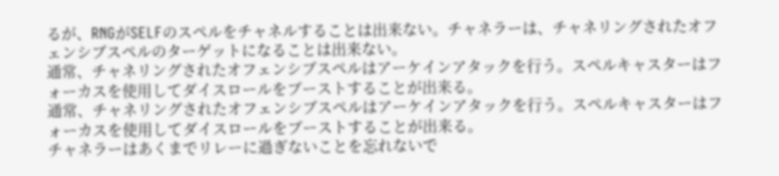るが、RNGがSELFのスペルをチャネルすることは出来ない。チャネラーは、チャネリングされたオフェンシブスペルのターゲットになることは出来ない。
通常、チャネリングされたオフェンシブスペルはアーケインアタックを行う。スペルキャスターはフォーカスを使用してダイスロールをブーストすることが出来る。
通常、チャネリングされたオフェンシブスペルはアーケインアタックを行う。スペルキャスターはフォーカスを使用してダイスロールをブーストすることが出来る。
チャネラーはあくまでリレーに過ぎないことを忘れないで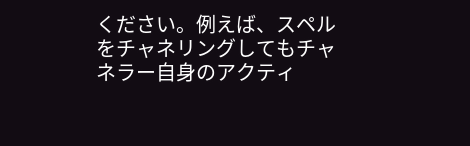ください。例えば、スペルをチャネリングしてもチャネラー自身のアクティ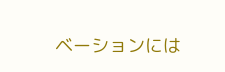ベーションには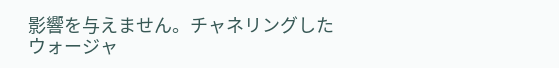影響を与えません。チャネリングしたウォージャ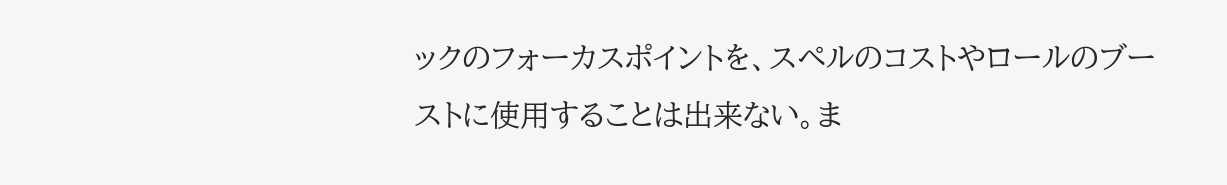ックのフォーカスポイントを、スペルのコストやロールのブーストに使用することは出来ない。ま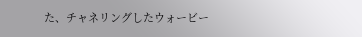た、チャネリングしたウォービー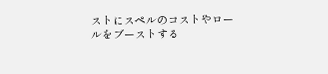ストにスペルのコストやロールをブーストする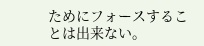ためにフォースすることは出来ない。